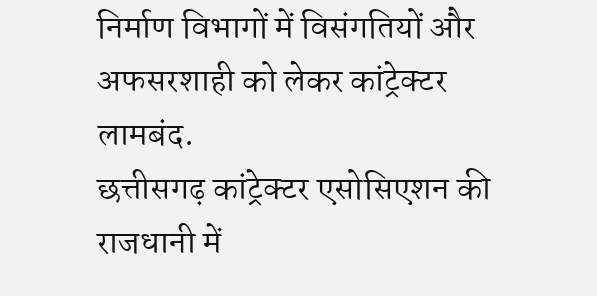निर्माण विभागों में विसंगतियों और अफसरशाही को लेकर कांट्रेक्टर लामबंद.
छत्तीसगढ़ कांट्रेक्टर एसोसिएशन की राजधानी में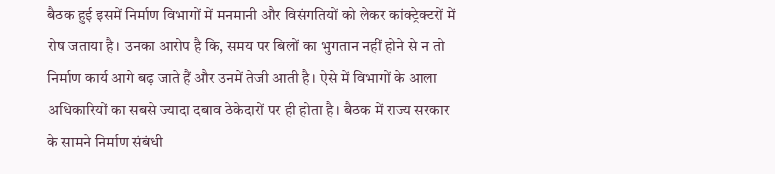बैठक हुई इसमें निर्माण विभागों में मनमानी और विसंगतियों को लेकर कांक्ट्रेक्टरों में रोष जताया है। उनका आरोप है कि, समय पर बिलों का भुगतान नहीं होने से न तो निर्माण कार्य आगे बढ़ जाते हैं और उनमें तेजी आती है। ऐसे में विभागों के आला अधिकारियों का सबसे ज्यादा दबाव ठेकेदारों पर ही होता है। बैठक में राज्य सरकार के सामने निर्माण संबंधी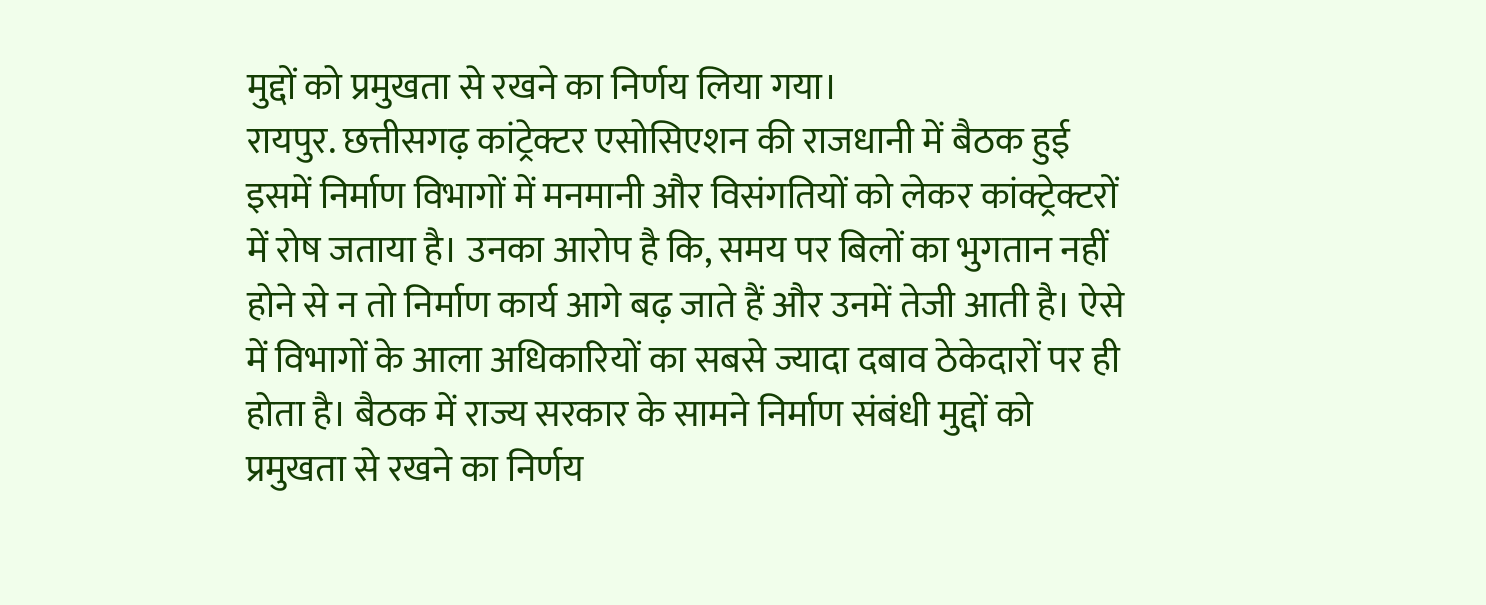मुद्दों को प्रमुखता से रखने का निर्णय लिया गया।
रायपुर. छत्तीसगढ़ कांट्रेक्टर एसोसिएशन की राजधानी में बैठक हुई इसमें निर्माण विभागों में मनमानी और विसंगतियों को लेकर कांक्ट्रेक्टरों में रोष जताया है। उनका आरोप है कि, समय पर बिलों का भुगतान नहीं होने से न तो निर्माण कार्य आगे बढ़ जाते हैं और उनमें तेजी आती है। ऐसे में विभागों के आला अधिकारियों का सबसे ज्यादा दबाव ठेकेदारों पर ही होता है। बैठक में राज्य सरकार के सामने निर्माण संबंधी मुद्दों को प्रमुखता से रखने का निर्णय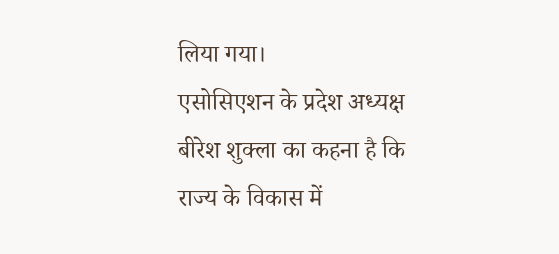लिया गया।
एसोसिएशन के प्रदेश अध्यक्ष बीरेश शुक्ला का कहना है कि राज्य के विकास में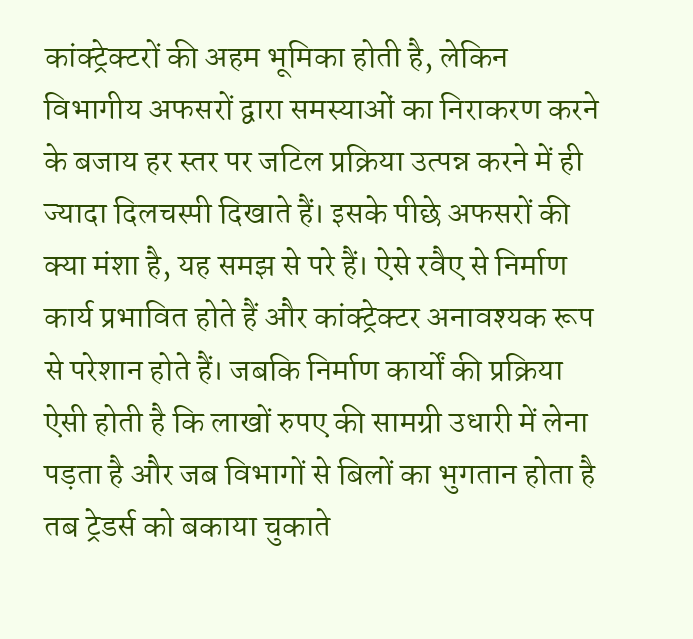कांक्ट्रेक्टरों की अहम भूमिका होती है, लेकिन विभागीय अफसरों द्वारा समस्याओं का निराकरण करने के बजाय हर स्तर पर जटिल प्रक्रिया उत्पन्न करने में ही ज्यादा दिलचस्पी दिखाते हैं। इसके पीछे अफसरों की क्या मंशा है, यह समझ से परे हैं। ऐसे रवैए से निर्माण कार्य प्रभावित होते हैं और कांक्ट्रेक्टर अनावश्यक रूप से परेशान होते हैं। जबकि निर्माण कार्यों की प्रक्रिया ऐसी होती है कि लाखों रुपए की सामग्री उधारी में लेना पड़ता है और जब विभागों से बिलों का भुगतान होता है तब ट्रेडर्स को बकाया चुकाते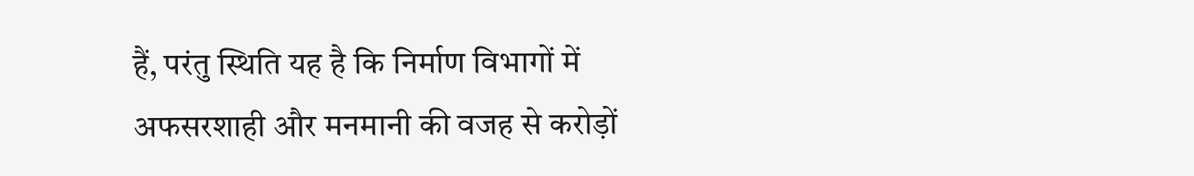हैं, परंतु स्थिति यह है कि निर्माण विभागों में अफसरशाही और मनमानी की वजह से करोड़ों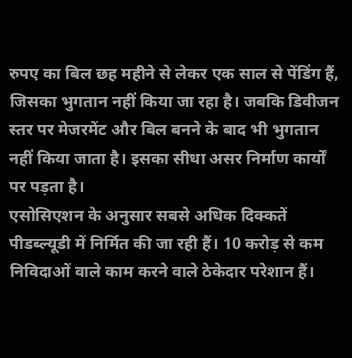रुपए का बिल छह महीने से लेकर एक साल से पेंडिंग हैं, जिसका भुगतान नहीं किया जा रहा है। जबकि डिवीजन स्तर पर मेजरमेंट और बिल बनने के बाद भी भुगतान नहीं किया जाता है। इसका सीधा असर निर्माण कार्यों पर पड़ता है।
एसोसिएशन के अनुसार सबसे अधिक दिक्कतें पीडब्ल्यूडी में निर्मित की जा रही हैं। 10 करोड़ से कम निविदाओं वाले काम करने वाले ठेकेदार परेशान हैं।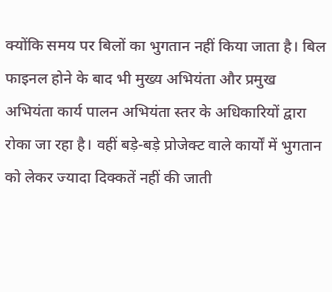क्योंकि समय पर बिलों का भुगतान नहीं किया जाता है। बिल फाइनल होने के बाद भी मुख्य अभियंता और प्रमुख अभियंता कार्य पालन अभियंता स्तर के अधिकारियों द्वारा रोका जा रहा है। वहीं बड़े-बड़े प्रोजेक्ट वाले कार्यों में भुगतान को लेकर ज्यादा दिक्कतें नहीं की जाती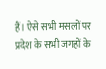हैं। ऐसे सभी मसलों पर प्रदेश के सभी जगहों के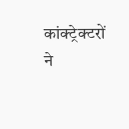कांक्ट्रेक्टरों ने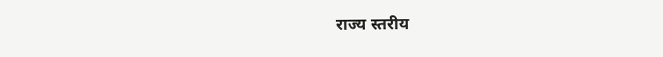राज्य स्तरीय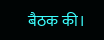बैठक की।